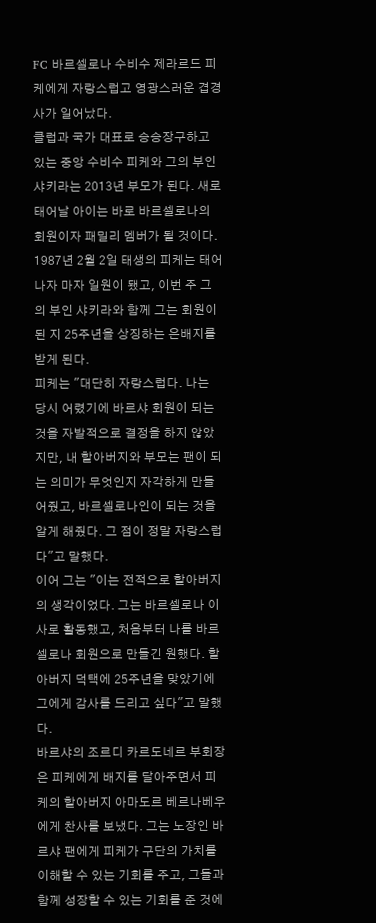FC 바르셀로나 수비수 제라르드 피케에게 자랑스럽고 영광스러운 겹경사가 일어났다.
클럽과 국가 대표로 승승장구하고 있는 중앙 수비수 피케와 그의 부인 샤키라는 2013년 부모가 된다. 새로 태어날 아이는 바로 바르셀로나의 회원이자 패밀리 멤버가 될 것이다. 1987년 2월 2일 태생의 피케는 태어나자 마자 일원이 됐고, 이번 주 그의 부인 샤키라와 함께 그는 회원이 된 지 25주년을 상징하는 은배지를 받게 된다.
피케는 "대단히 자랑스럽다. 나는 당시 어렸기에 바르샤 회원이 되는 것을 자발적으로 결정을 하지 않았지만, 내 할아버지와 부모는 팬이 되는 의미가 무엇인지 자각하게 만들어줬고, 바르셀로나인이 되는 것을 알게 해줬다. 그 점이 정말 자랑스럽다"고 말했다.
이어 그는 "이는 전적으로 할아버지의 생각이었다. 그는 바르셀로나 이사로 활동했고, 처음부터 나를 바르셀로나 회원으로 만들긴 원했다. 할아버지 덕택에 25주년을 맞았기에 그에게 감사를 드리고 싶다"고 말했다.
바르샤의 조르디 카르도네르 부회장은 피케에게 배지를 달아주면서 피케의 할아버지 아마도르 베르나베우에게 찬사를 보냈다. 그는 노장인 바르샤 팬에게 피케가 구단의 가치를 이해할 수 있는 기회를 주고, 그들과 함께 성장할 수 있는 기회를 준 것에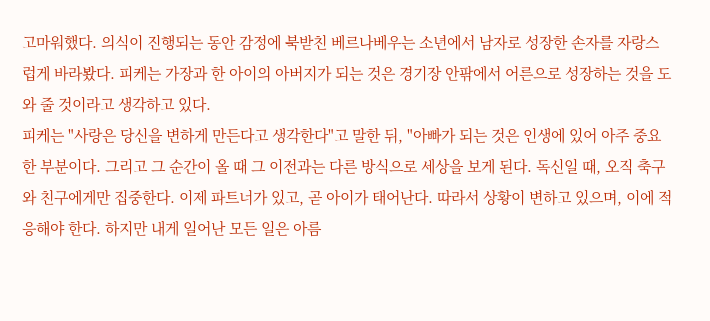고마워했다. 의식이 진행되는 동안 감정에 북받친 베르나베우는 소년에서 남자로 성장한 손자를 자랑스럽게 바라봤다. 피케는 가장과 한 아이의 아버지가 되는 것은 경기장 안팎에서 어른으로 성장하는 것을 도와 줄 것이라고 생각하고 있다.
피케는 "사랑은 당신을 변하게 만든다고 생각한다"고 말한 뒤, "아빠가 되는 것은 인생에 있어 아주 중요한 부분이다. 그리고 그 순간이 올 때 그 이전과는 다른 방식으로 세상을 보게 된다. 독신일 때, 오직 축구와 친구에게만 집중한다. 이제 파트너가 있고, 곧 아이가 태어난다. 따라서 상황이 변하고 있으며, 이에 적응해야 한다. 하지만 내게 일어난 모든 일은 아름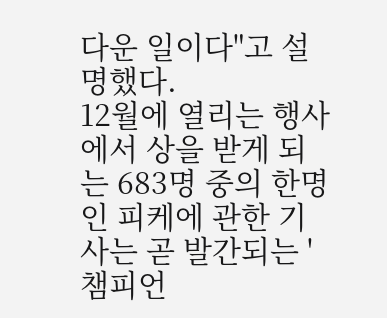다운 일이다"고 설명했다.
12월에 열리는 행사에서 상을 받게 되는 683명 중의 한명인 피케에 관한 기사는 곧 발간되는 '챔피언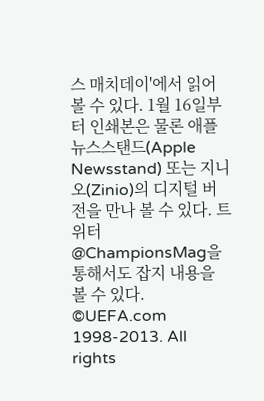스 매치데이'에서 읽어볼 수 있다. 1월 16일부터 인쇄본은 물론 애플 뉴스스탠드(Apple Newsstand) 또는 지니오(Zinio)의 디지털 버전을 만나 볼 수 있다. 트위터 @ChampionsMag을 통해서도 잡지 내용을 볼 수 있다.
©UEFA.com 1998-2013. All rights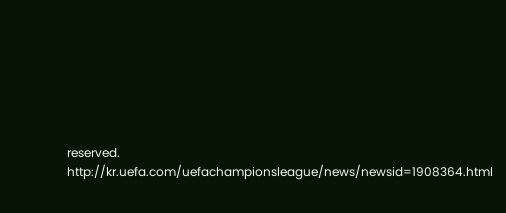reserved.
http://kr.uefa.com/uefachampionsleague/news/newsid=1908364.html